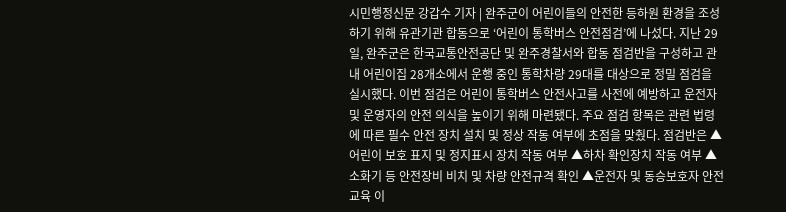시민행정신문 강갑수 기자 | 완주군이 어린이들의 안전한 등하원 환경을 조성하기 위해 유관기관 합동으로 ‘어린이 통학버스 안전점검’에 나섰다. 지난 29일, 완주군은 한국교통안전공단 및 완주경찰서와 합동 점검반을 구성하고 관내 어린이집 28개소에서 운행 중인 통학차량 29대를 대상으로 정밀 점검을 실시했다. 이번 점검은 어린이 통학버스 안전사고를 사전에 예방하고 운전자 및 운영자의 안전 의식을 높이기 위해 마련됐다. 주요 점검 항목은 관련 법령에 따른 필수 안전 장치 설치 및 정상 작동 여부에 초점을 맞췄다. 점검반은 ▲어린이 보호 표지 및 정지표시 장치 작동 여부 ▲하차 확인장치 작동 여부 ▲소화기 등 안전장비 비치 및 차량 안전규격 확인 ▲운전자 및 동승보호자 안전교육 이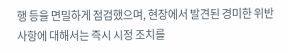행 등을 면밀하게 점검했으며, 현장에서 발견된 경미한 위반 사항에 대해서는 즉시 시정 조치를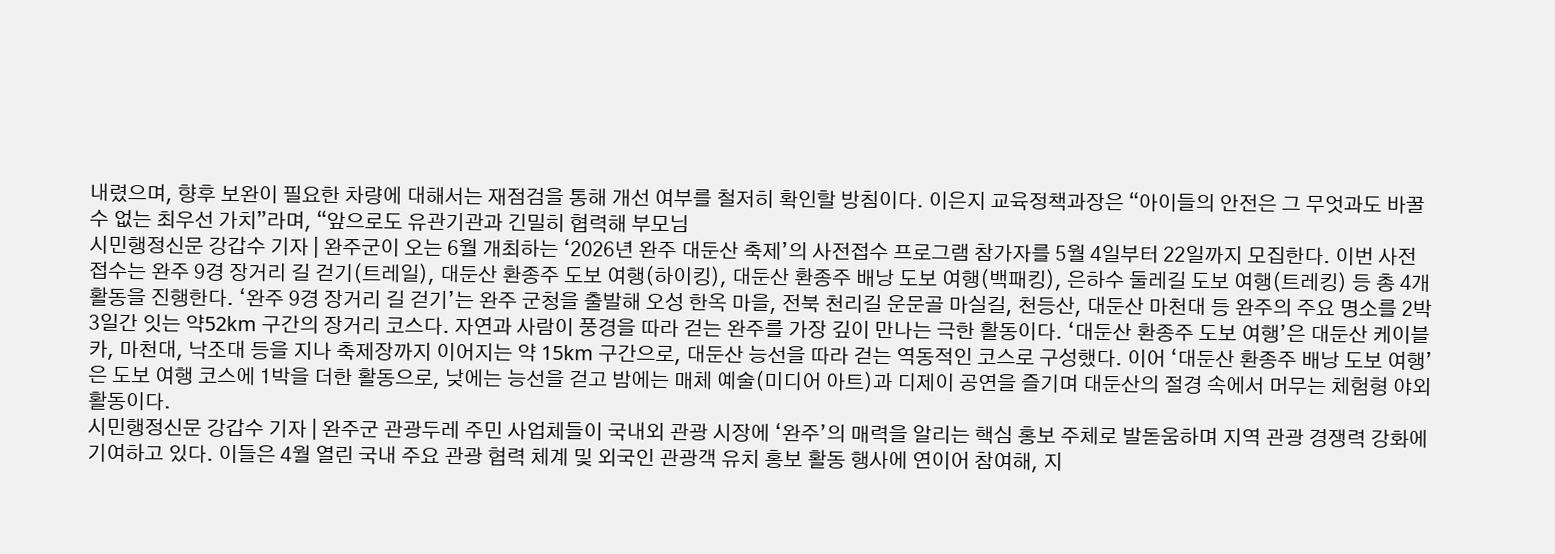내렸으며, 향후 보완이 필요한 차량에 대해서는 재점검을 통해 개선 여부를 철저히 확인할 방침이다. 이은지 교육정책과장은 “아이들의 안전은 그 무엇과도 바꿀 수 없는 최우선 가치”라며, “앞으로도 유관기관과 긴밀히 협력해 부모님
시민행정신문 강갑수 기자 | 완주군이 오는 6월 개최하는 ‘2026년 완주 대둔산 축제’의 사전접수 프로그램 참가자를 5월 4일부터 22일까지 모집한다. 이번 사전 접수는 완주 9경 장거리 길 걷기(트레일), 대둔산 환종주 도보 여행(하이킹), 대둔산 환종주 배낭 도보 여행(백패킹), 은하수 둘레길 도보 여행(트레킹) 등 총 4개 활동을 진행한다. ‘완주 9경 장거리 길 걷기’는 완주 군청을 출발해 오성 한옥 마을, 전북 천리길 운문골 마실길, 천등산, 대둔산 마천대 등 완주의 주요 명소를 2박 3일간 잇는 약52km 구간의 장거리 코스다. 자연과 사람이 풍경을 따라 걷는 완주를 가장 깊이 만나는 극한 활동이다. ‘대둔산 환종주 도보 여행’은 대둔산 케이블카, 마천대, 낙조대 등을 지나 축제장까지 이어지는 약 15km 구간으로, 대둔산 능선을 따라 걷는 역동적인 코스로 구성했다. 이어 ‘대둔산 환종주 배낭 도보 여행’은 도보 여행 코스에 1박을 더한 활동으로, 낮에는 능선을 걷고 밤에는 매체 예술(미디어 아트)과 디제이 공연을 즐기며 대둔산의 절경 속에서 머무는 체험형 야외 활동이다.
시민행정신문 강갑수 기자 | 완주군 관광두레 주민 사업체들이 국내외 관광 시장에 ‘완주’의 매력을 알리는 핵심 홍보 주체로 발돋움하며 지역 관광 경쟁력 강화에 기여하고 있다. 이들은 4월 열린 국내 주요 관광 협력 체계 및 외국인 관광객 유치 홍보 활동 행사에 연이어 참여해, 지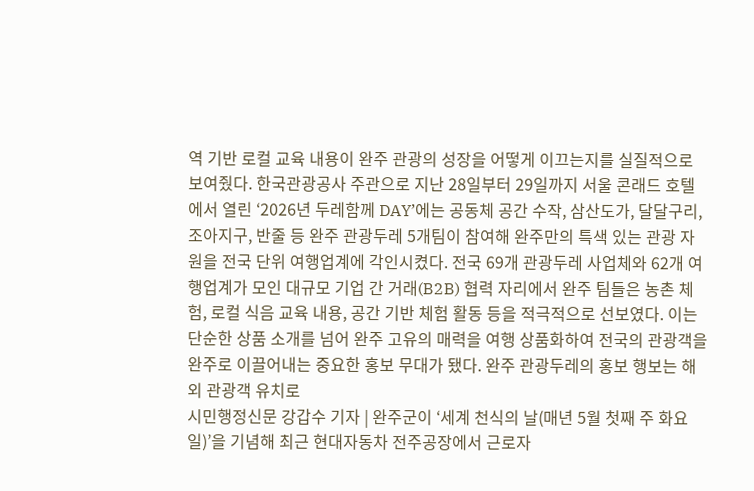역 기반 로컬 교육 내용이 완주 관광의 성장을 어떻게 이끄는지를 실질적으로 보여줬다. 한국관광공사 주관으로 지난 28일부터 29일까지 서울 콘래드 호텔에서 열린 ‘2026년 두레함께 DAY’에는 공동체 공간 수작, 삼산도가, 달달구리, 조아지구, 반줄 등 완주 관광두레 5개팀이 참여해 완주만의 특색 있는 관광 자원을 전국 단위 여행업계에 각인시켰다. 전국 69개 관광두레 사업체와 62개 여행업계가 모인 대규모 기업 간 거래(B2B) 협력 자리에서 완주 팀들은 농촌 체험, 로컬 식음 교육 내용, 공간 기반 체험 활동 등을 적극적으로 선보였다. 이는 단순한 상품 소개를 넘어 완주 고유의 매력을 여행 상품화하여 전국의 관광객을 완주로 이끌어내는 중요한 홍보 무대가 됐다. 완주 관광두레의 홍보 행보는 해외 관광객 유치로
시민행정신문 강갑수 기자 | 완주군이 ‘세계 천식의 날(매년 5월 첫째 주 화요일)’을 기념해 최근 현대자동차 전주공장에서 근로자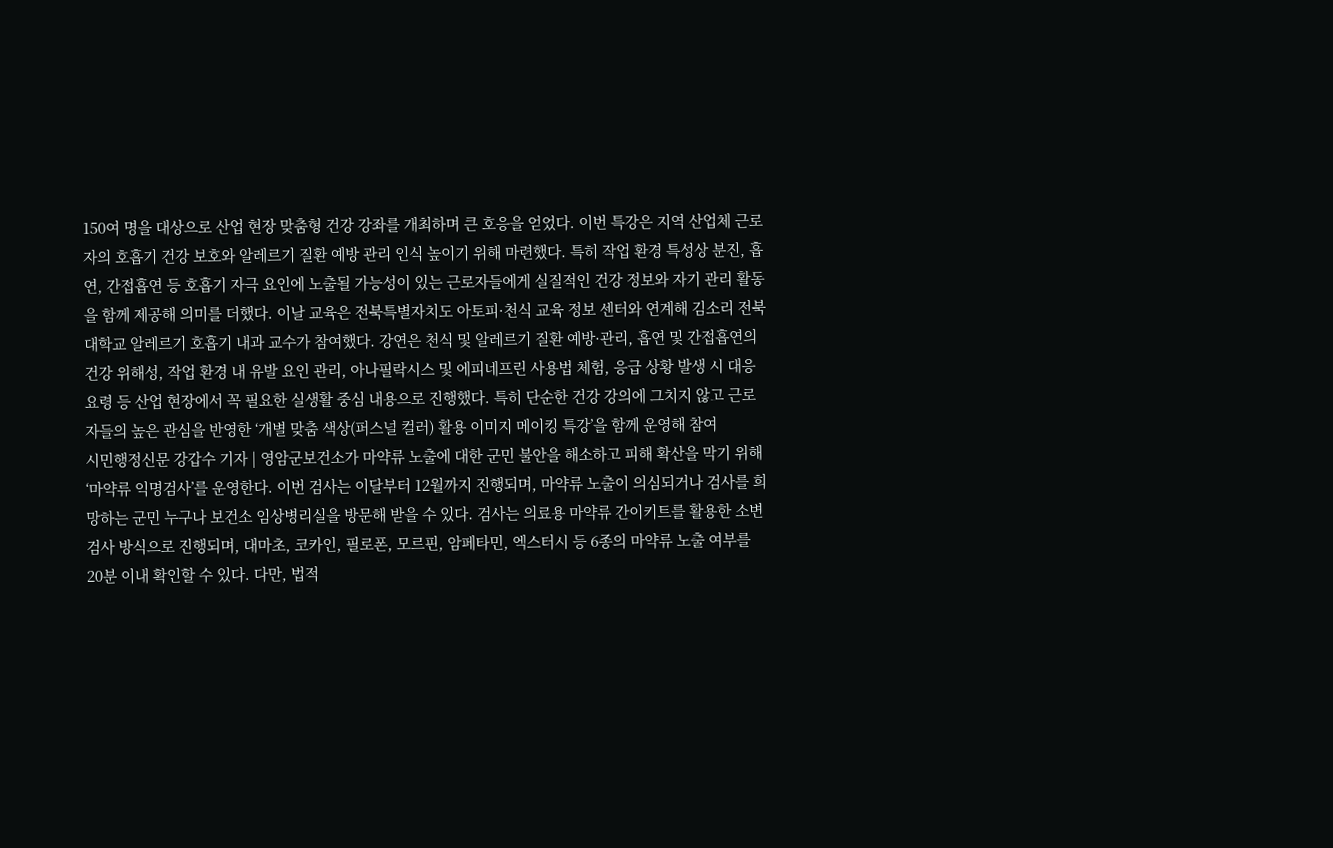150여 명을 대상으로 산업 현장 맞춤형 건강 강좌를 개최하며 큰 호응을 얻었다. 이번 특강은 지역 산업체 근로자의 호흡기 건강 보호와 알레르기 질환 예방 관리 인식 높이기 위해 마련했다. 특히 작업 환경 특성상 분진, 흡연, 간접흡연 등 호흡기 자극 요인에 노출될 가능성이 있는 근로자들에게 실질적인 건강 정보와 자기 관리 활동을 함께 제공해 의미를 더했다. 이날 교육은 전북특별자치도 아토피·천식 교육 정보 센터와 연계해 김소리 전북대학교 알레르기 호흡기 내과 교수가 참여했다. 강연은 천식 및 알레르기 질환 예방·관리, 흡연 및 간접흡연의 건강 위해성, 작업 환경 내 유발 요인 관리, 아나필락시스 및 에피네프린 사용법 체험, 응급 상황 발생 시 대응 요령 등 산업 현장에서 꼭 필요한 실생활 중심 내용으로 진행했다. 특히 단순한 건강 강의에 그치지 않고 근로자들의 높은 관심을 반영한 ‘개별 맞춤 색상(퍼스널 컬러) 활용 이미지 메이킹 특강’을 함께 운영해 참여
시민행정신문 강갑수 기자 | 영암군보건소가 마약류 노출에 대한 군민 불안을 해소하고 피해 확산을 막기 위해 ‘마약류 익명검사’를 운영한다. 이번 검사는 이달부터 12월까지 진행되며, 마약류 노출이 의심되거나 검사를 희망하는 군민 누구나 보건소 임상병리실을 방문해 받을 수 있다. 검사는 의료용 마약류 간이키트를 활용한 소변검사 방식으로 진행되며, 대마초, 코카인, 필로폰, 모르핀, 암페타민, 엑스터시 등 6종의 마약류 노출 여부를 20분 이내 확인할 수 있다. 다만, 법적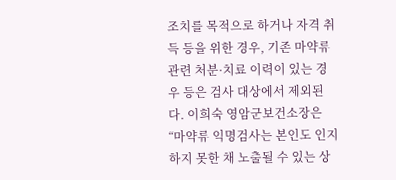조치를 목적으로 하거나 자격 취득 등을 위한 경우, 기존 마약류 관련 처분·치료 이력이 있는 경우 등은 검사 대상에서 제외된다. 이희숙 영암군보건소장은 “마약류 익명검사는 본인도 인지하지 못한 채 노출될 수 있는 상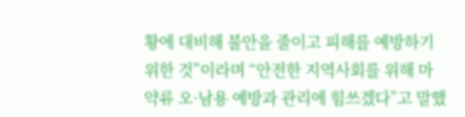황에 대비해 불안을 줄이고 피해를 예방하기 위한 것”이라며 “안전한 지역사회를 위해 마약류 오·남용 예방과 관리에 힘쓰겠다”고 말했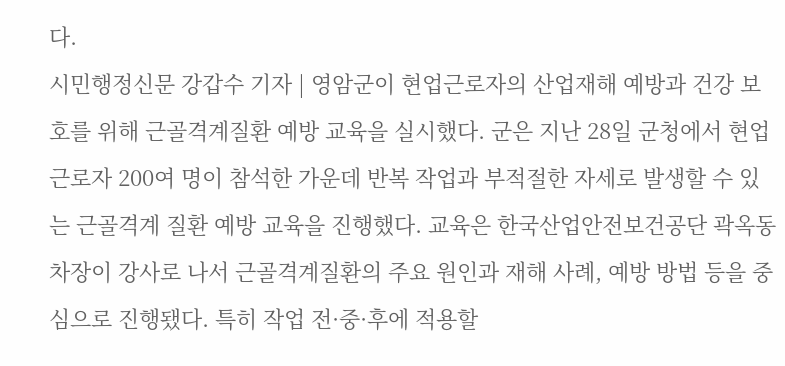다.
시민행정신문 강갑수 기자 | 영암군이 현업근로자의 산업재해 예방과 건강 보호를 위해 근골격계질환 예방 교육을 실시했다. 군은 지난 28일 군청에서 현업근로자 200여 명이 참석한 가운데 반복 작업과 부적절한 자세로 발생할 수 있는 근골격계 질환 예방 교육을 진행했다. 교육은 한국산업안전보건공단 곽옥동 차장이 강사로 나서 근골격계질환의 주요 원인과 재해 사례, 예방 방법 등을 중심으로 진행됐다. 특히 작업 전·중·후에 적용할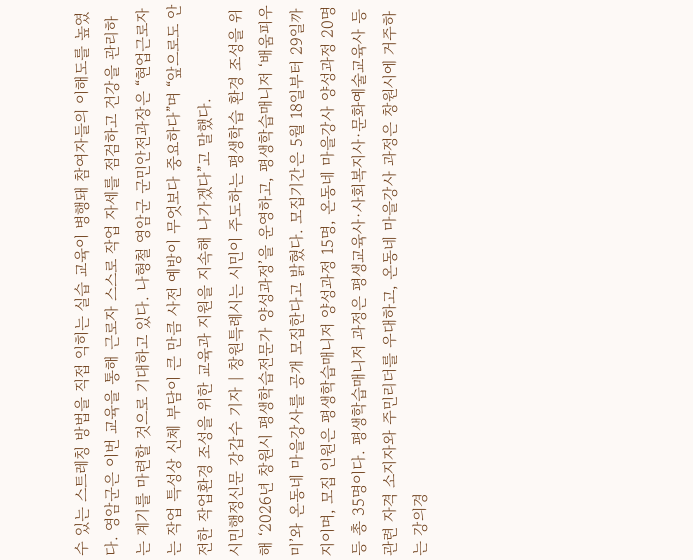수 있는 스트레칭 방법을 직접 익히는 실습 교육이 병행돼 참여자들의 이해도를 높였다. 영암군은 이번 교육을 통해 근로자 스스로 작업 자세를 점검하고 건강을 관리하는 계기를 마련할 것으로 기대하고 있다. 나형철 영암군 군민안전과장은 “현업근로자는 작업 특성상 신체 부담이 큰 만큼 사전 예방이 무엇보다 중요하다”며 “앞으로도 안전한 작업환경 조성을 위한 교육과 지원을 지속해 나가겠다”고 말했다.
시민행정신문 강갑수 기자 | 창원특례시는 시민이 주도하는 평생학습 환경 조성을 위해 ‘2026년 창원시 평생학습전문가 양성과정’을 운영하고, 평생학습매니저 ‘배움피우미’와 온동네 마을강사를 공개 모집한다고 밝혔다. 모집기간은 5월 18일부터 29일까지이며, 모집 인원은 평생학습매니저 양성과정 15명, 온동네 마을강사 양성과정 20명 등 총 35명이다. 평생학습매니저 과정은 평생교육사·사회복지사·문화예술교육사 등 관련 자격 소지자와 주민리더를 우대하고, 온동네 마을강사 과정은 창원시에 거주하는 강의경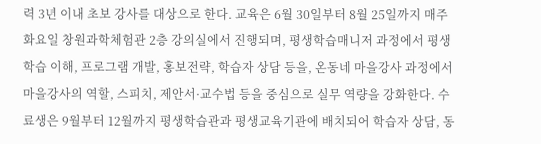력 3년 이내 초보 강사를 대상으로 한다. 교육은 6월 30일부터 8월 25일까지 매주 화요일 창원과학체험관 2층 강의실에서 진행되며, 평생학습매니저 과정에서 평생학습 이해, 프로그램 개발, 홍보전략, 학습자 상담 등을, 온동네 마을강사 과정에서 마을강사의 역할, 스피치, 제안서·교수법 등을 중심으로 실무 역량을 강화한다. 수료생은 9월부터 12월까지 평생학습관과 평생교육기관에 배치되어 학습자 상담, 동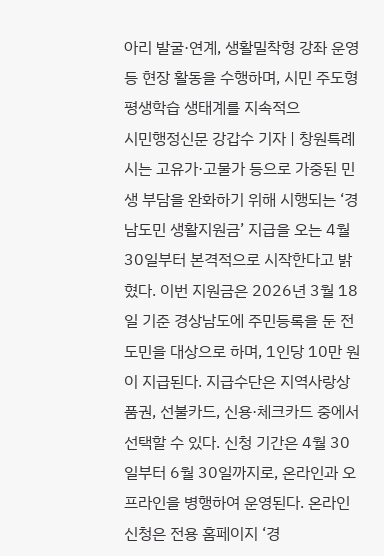아리 발굴·연계, 생활밀착형 강좌 운영 등 현장 활동을 수행하며, 시민 주도형 평생학습 생태계를 지속적으
시민행정신문 강갑수 기자 | 창원특례시는 고유가·고물가 등으로 가중된 민생 부담을 완화하기 위해 시행되는 ‘경남도민 생활지원금’ 지급을 오는 4월 30일부터 본격적으로 시작한다고 밝혔다. 이번 지원금은 2026년 3월 18일 기준 경상남도에 주민등록을 둔 전 도민을 대상으로 하며, 1인당 10만 원이 지급된다. 지급수단은 지역사랑상품권, 선불카드, 신용·체크카드 중에서 선택할 수 있다. 신청 기간은 4월 30일부터 6월 30일까지로, 온라인과 오프라인을 병행하여 운영된다. 온라인 신청은 전용 홈페이지 ‘경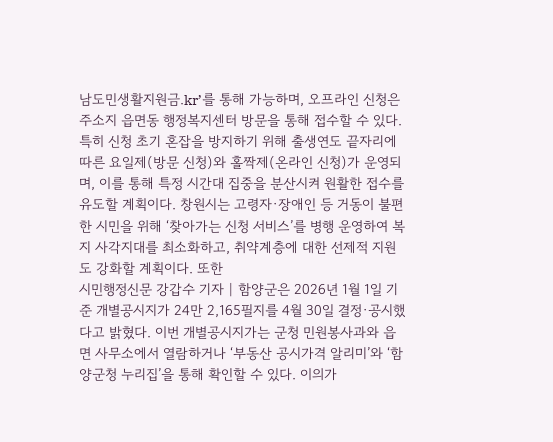남도민생활지원금.kr’를 통해 가능하며, 오프라인 신청은 주소지 읍면동 행정복지센터 방문을 통해 접수할 수 있다. 특히 신청 초기 혼잡을 방지하기 위해 출생연도 끝자리에 따른 요일제(방문 신청)와 홀짝제(온라인 신청)가 운영되며, 이를 통해 특정 시간대 집중을 분산시켜 원활한 접수를 유도할 계획이다. 창원시는 고령자·장애인 등 거동이 불편한 시민을 위해 ‘찾아가는 신청 서비스’를 병행 운영하여 복지 사각지대를 최소화하고, 취약계층에 대한 선제적 지원도 강화할 계획이다. 또한
시민행정신문 강갑수 기자 | 함양군은 2026년 1월 1일 기준 개별공시지가 24만 2,165필지를 4월 30일 결정·공시했다고 밝혔다. 이번 개별공시지가는 군청 민원봉사과와 읍면 사무소에서 열람하거나 ‘부동산 공시가격 알리미’와 ‘함양군청 누리집’을 통해 확인할 수 있다. 이의가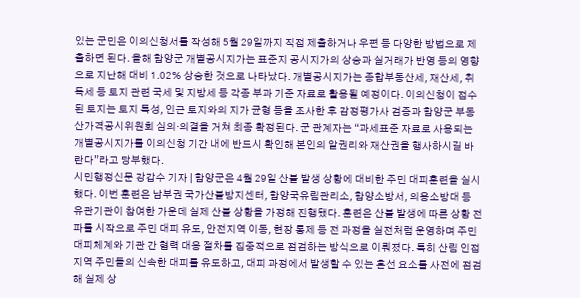있는 군민은 이의신청서를 작성해 5월 29일까지 직접 제출하거나 우편 등 다양한 방법으로 제출하면 된다. 올해 함양군 개별공시지가는 표준지 공시지가의 상승과 실거래가 반영 등의 영향으로 지난해 대비 1.02% 상승한 것으로 나타났다. 개별공시지가는 종합부동산세, 재산세, 취득세 등 토지 관련 국세 및 지방세 등 각종 부과 기준 자료로 활용될 예정이다. 이의신청이 접수된 토지는 토지 특성, 인근 토지와의 지가 균형 등을 조사한 후 감정평가사 검증과 함양군 부동산가격공시위원회 심의·의결을 거쳐 최종 확정된다. 군 관계자는 “과세표준 자료로 사용되는 개별공시지가를 이의신청 기간 내에 반드시 확인해 본인의 알권리와 재산권을 행사하시길 바란다”라고 당부했다.
시민행정신문 강갑수 기자 | 함양군은 4월 29일 산불 발생 상황에 대비한 주민 대피훈련을 실시했다. 이번 훈련은 남부권 국가산불방지센터, 함양국유림관리소, 함양소방서, 의용소방대 등 유관기관이 참여한 가운데 실제 산불 상황을 가정해 진행됐다. 훈련은 산불 발생에 따른 상황 전파를 시작으로 주민 대피 유도, 안전지역 이동, 현장 통제 등 전 과정을 실전처럼 운영하며 주민 대피체계와 기관 간 협력 대응 절차를 집중적으로 점검하는 방식으로 이뤄졌다. 특히 산림 인접 지역 주민들의 신속한 대피를 유도하고, 대피 과정에서 발생할 수 있는 혼선 요소를 사전에 점검해 실제 상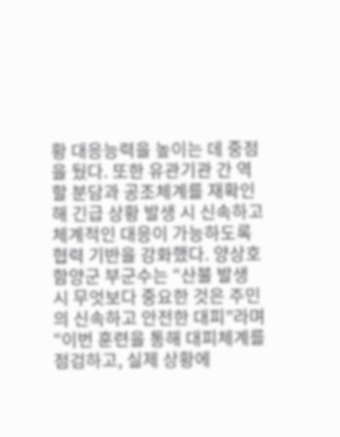황 대응능력을 높이는 데 중점을 뒀다. 또한 유관기관 간 역할 분담과 공조체계를 재확인해 긴급 상황 발생 시 신속하고 체계적인 대응이 가능하도록 협력 기반을 강화했다. 양상호 함양군 부군수는 “산불 발생 시 무엇보다 중요한 것은 주민의 신속하고 안전한 대피”라며 “이번 훈련을 통해 대피체계를 점검하고, 실제 상황에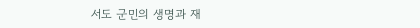서도 군민의 생명과 재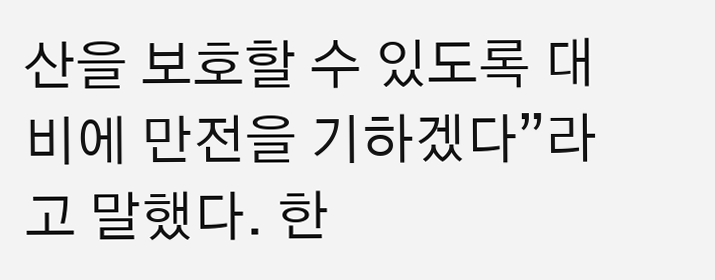산을 보호할 수 있도록 대비에 만전을 기하겠다”라고 말했다. 한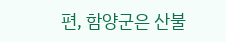편, 함양군은 산불